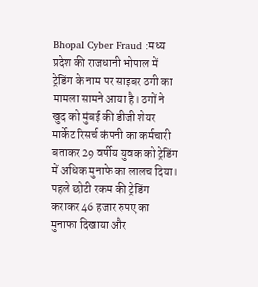Bhopal Cyber Fraud :मध्य प्रदेश की राजधानी भोपाल में ट्रेडिंग के नाम पर साइबर ठगी का मामला सामने आया है। ठगों ने खुद को मुंबई की डीजी शेयर मार्केट रिसर्च कंपनी का कर्मचारी बताकर 29 वर्षीय युवक को ट्रेडिंग में अधिक मुनाफे का लालच दिया। पहले छोटी रकम की ट्रेडिंग कराकर 46 हजार रुपए का मुनाफा दिखाया और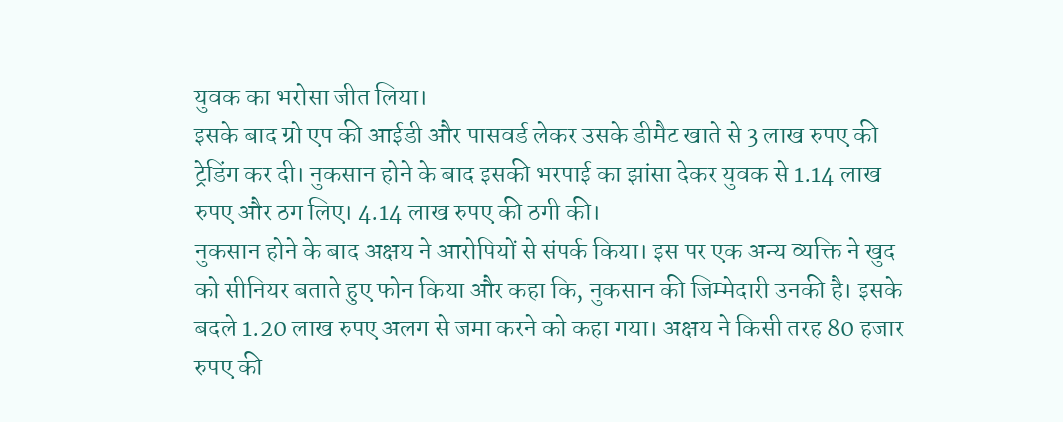युवक का भरोसा जीत लिया।
इसके बाद ग्रो एप की आईडी और पासवर्ड लेकर उसके डीमैट खाते से 3 लाख रुपए की ट्रेडिंग कर दी। नुकसान होने के बाद इसकी भरपाई का झांसा देकर युवक से 1.14 लाख रुपए और ठग लिए। 4.14 लाख रुपए की ठगी की।
नुकसान होने के बाद अक्षय ने आरोपियों से संपर्क किया। इस पर एक अन्य व्यक्ति ने खुद को सीनियर बताते हुए फोन किया और कहा कि, नुकसान की जिम्मेदारी उनकी है। इसके बदले 1.20 लाख रुपए अलग से जमा करने को कहा गया। अक्षय ने किसी तरह 80 हजार रुपए की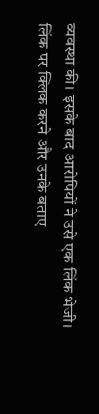व्यवस्था की। इसके बाद आरोपियों ने उसे एक लिंक भेजी। लिंक पर क्लिक करने और उनके बताए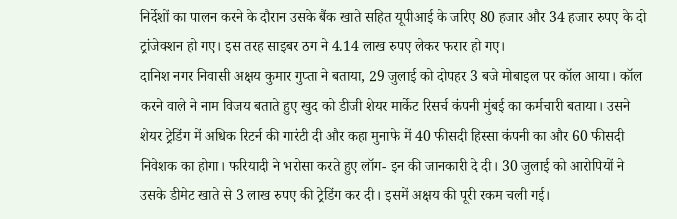निर्देशों का पालन करने के दौरान उसके बैंक खाते सहित यूपीआई के जरिए 80 हजार और 34 हजार रुपए के दो ट्रांजेक्शन हो गए। इस तरह साइबर ठग ने 4.14 लाख रुपए लेकर फरार हो गए।
दानिश नगर निवासी अक्षय कुमार गुप्ता ने बताया, 29 जुलाई को दोपहर 3 बजे मोबाइल पर कॉल आया। कॉल करने वाले ने नाम विजय बताते हुए खुद को डीजी शेयर मार्केट रिसर्च कंपनी मुंबई का कर्मचारी बताया। उसने शेयर ट्रेडिंग में अधिक रिटर्न की गारंटी दी और कहा मुनाफे में 40 फीसदी हिस्सा कंपनी का और 60 फीसदी निवेशक का होगा। फरियादी ने भरोसा करते हुए लॉग- इन की जानकारी दे दी। 30 जुलाई को आरोपियों ने उसके डीमेट खाते से 3 लाख रुपए की ट्रेडिंग कर दी। इसमें अक्षय की पूरी रकम चली गई।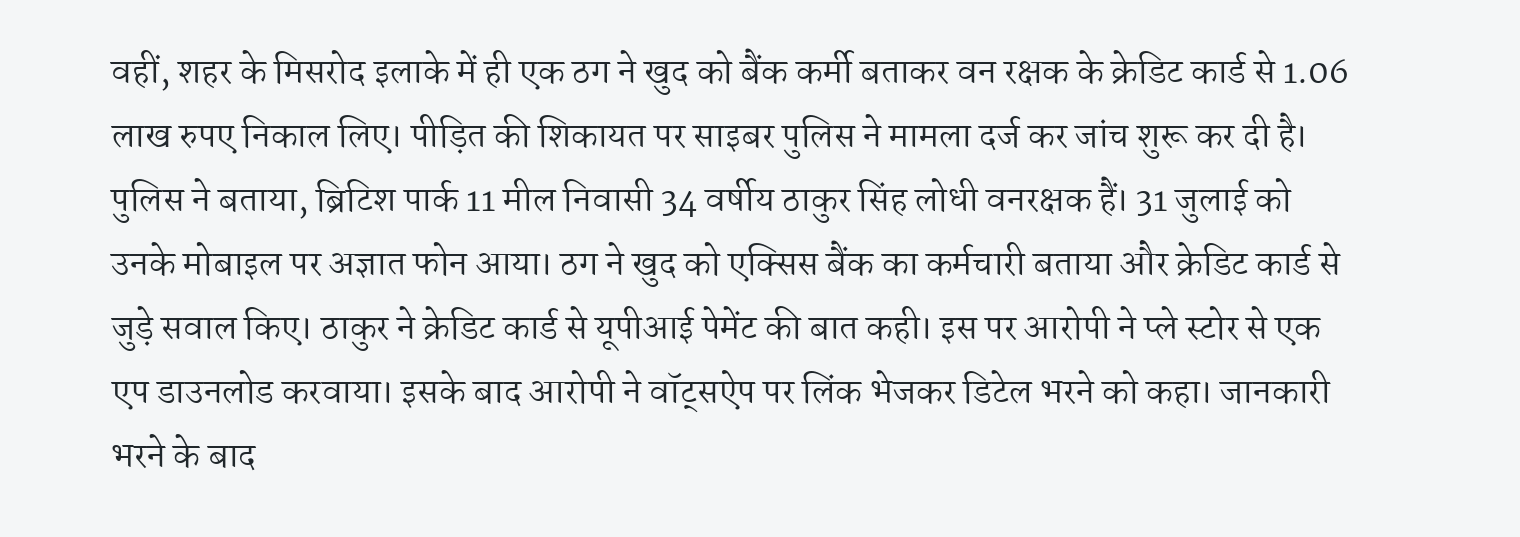वहीं, शहर के मिसरोद इलाके में ही एक ठग ने खुद को बैंक कर्मी बताकर वन रक्षक के क्रेडिट कार्ड से 1.06 लाख रुपए निकाल लिए। पीड़ित की शिकायत पर साइबर पुलिस ने मामला दर्ज कर जांच शुरू कर दी है।
पुलिस ने बताया, ब्रिटिश पार्क 11 मील निवासी 34 वर्षीय ठाकुर सिंह लोधी वनरक्षक हैं। 31 जुलाई को उनके मोबाइल पर अज्ञात फोन आया। ठग ने खुद को एक्सिस बैंक का कर्मचारी बताया और क्रेडिट कार्ड से जुड़े सवाल किए। ठाकुर ने क्रेडिट कार्ड से यूपीआई पेमेंट की बात कही। इस पर आरोपी ने प्ले स्टोर से एक एप डाउनलोड करवाया। इसके बाद आरोपी ने वॉट्सऐप पर लिंक भेजकर डिटेल भरने को कहा। जानकारी भरने के बाद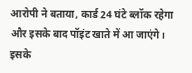आरोपी ने बताया, कार्ड 24 घंटे ब्लॉक रहेगा और इसके बाद पॉइंट खाते में आ जाएंगे। इसके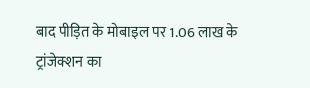बाद पीड़ित के मोबाइल पर 1.06 लाख के ट्रांजेक्शन का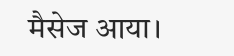मैसेज आया।